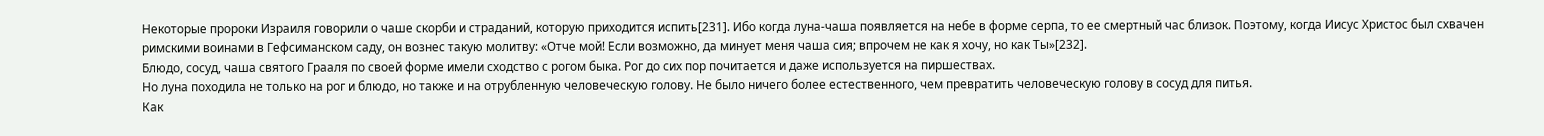Некоторые пророки Израиля говорили о чаше скорби и страданий, которую приходится испить[231]. Ибо когда луна-чаша появляется на небе в форме серпа, то ее смертный час близок. Поэтому, когда Иисус Христос был схвачен римскими воинами в Гефсиманском саду, он вознес такую молитву: «Отче мой! Если возможно, да минует меня чаша сия; впрочем не как я хочу, но как Ты»[232].
Блюдо, сосуд, чаша святого Грааля по своей форме имели сходство с рогом быка. Рог до сих пор почитается и даже используется на пиршествах.
Но луна походила не только на рог и блюдо, но также и на отрубленную человеческую голову. Не было ничего более естественного, чем превратить человеческую голову в сосуд для питья.
Как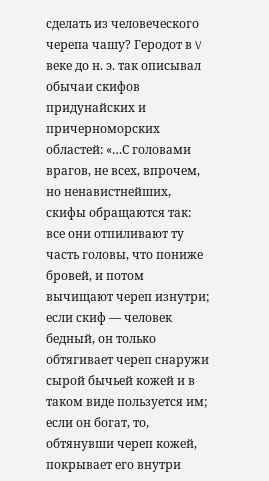сделать из человеческого черепа чашу? Геродот в V веке до н. э. так описывал обычаи скифов придунайских и причерноморских областей: «…С головами врагов, не всех, впрочем, но ненавистнейших, скифы обращаются так: все они отпиливают ту часть головы, что пониже бровей, и потом вычищают череп изнутри; если скиф — человек бедный, он только обтягивает череп снаружи сырой бычьей кожей и в таком виде пользуется им; если он богат, то, обтянувши череп кожей, покрывает его внутри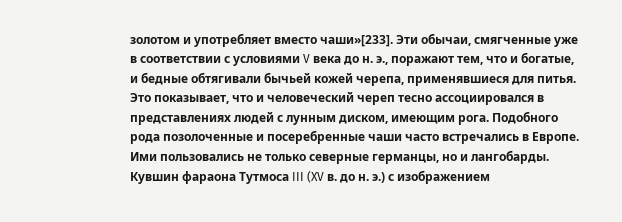золотом и употребляет вместо чаши»[233]. Эти обычаи, смягченные уже в соответствии с условиями V века до н. э., поражают тем, что и богатые, и бедные обтягивали бычьей кожей черепа, применявшиеся для питья. Это показывает, что и человеческий череп тесно ассоциировался в представлениях людей с лунным диском, имеющим рога. Подобного рода позолоченные и посеребренные чаши часто встречались в Европе. Ими пользовались не только северные германцы, но и лангобарды.
Кувшин фараона Тутмоса III (XV в. до н. э.) с изображением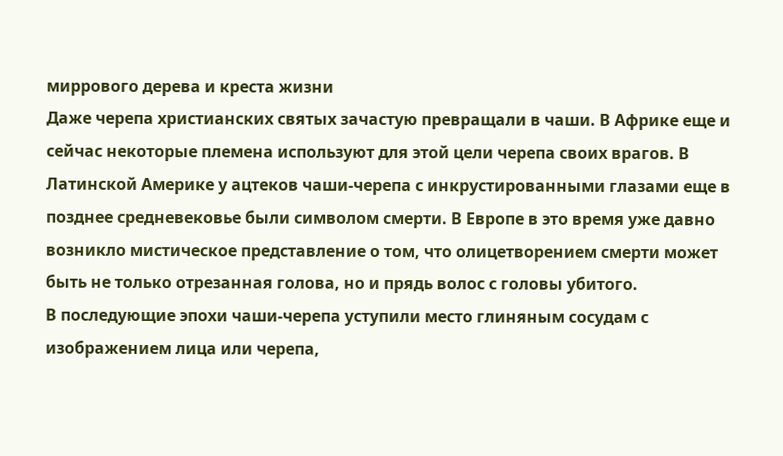миррового дерева и креста жизни
Даже черепа христианских святых зачастую превращали в чаши. В Африке еще и сейчас некоторые племена используют для этой цели черепа своих врагов. В Латинской Америке у ацтеков чаши-черепа с инкрустированными глазами еще в позднее средневековье были символом смерти. В Европе в это время уже давно возникло мистическое представление о том, что олицетворением смерти может быть не только отрезанная голова, но и прядь волос с головы убитого.
В последующие эпохи чаши-черепа уступили место глиняным сосудам с изображением лица или черепа,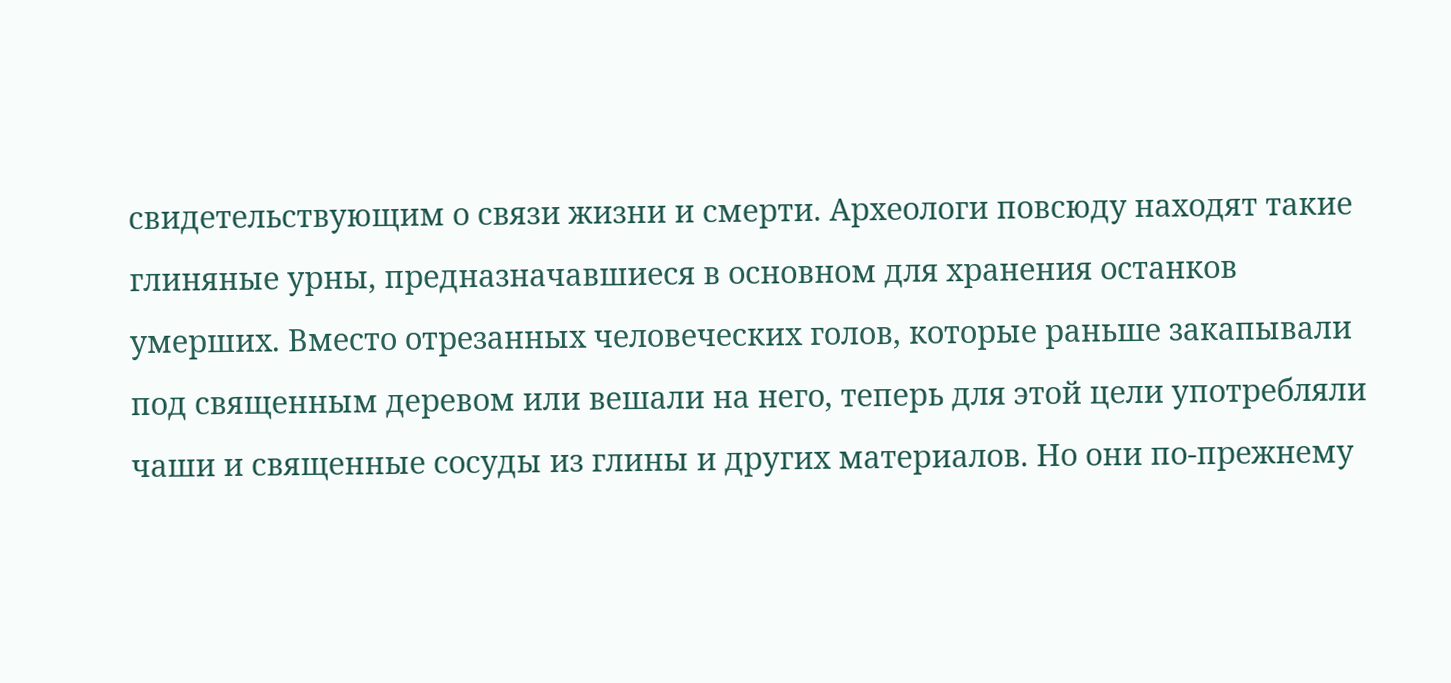свидетельствующим о связи жизни и смерти. Археологи повсюду находят такие глиняные урны, предназначавшиеся в основном для хранения останков умерших. Вместо отрезанных человеческих голов, которые раньше закапывали под священным деревом или вешали на него, теперь для этой цели употребляли чаши и священные сосуды из глины и других материалов. Но они по-прежнему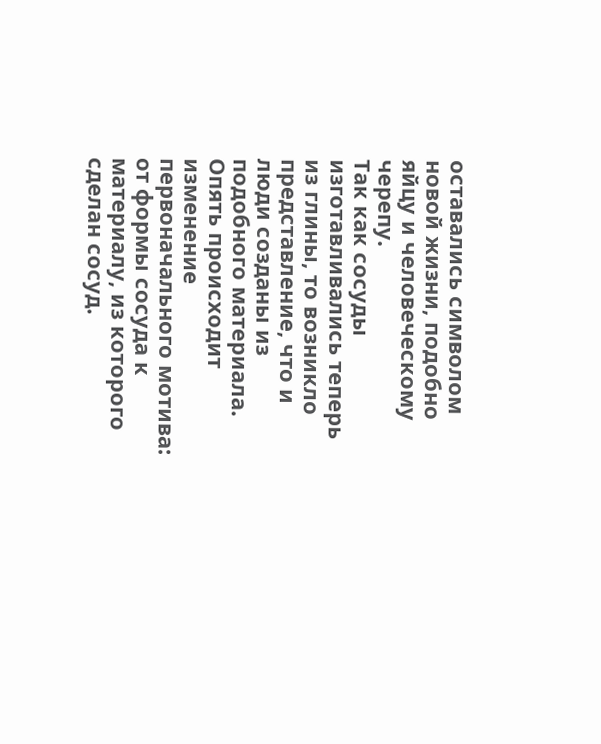оставались символом новой жизни, подобно яйцу и человеческому черепу.
Так как сосуды изготавливались теперь из глины, то возникло представление, что и люди созданы из подобного материала. Опять происходит изменение первоначального мотива: от формы сосуда к материалу, из которого сделан сосуд.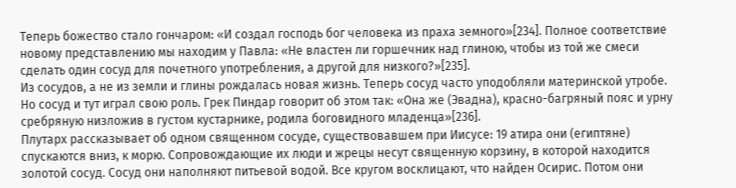Теперь божество стало гончаром: «И создал господь бог человека из праха земного»[234]. Полное соответствие новому представлению мы находим у Павла: «Не властен ли горшечник над глиною, чтобы из той же смеси сделать один сосуд для почетного употребления, а другой для низкого?»[235].
Из сосудов, а не из земли и глины рождалась новая жизнь. Теперь сосуд часто уподобляли материнской утробе. Но сосуд и тут играл свою роль. Грек Пиндар говорит об этом так: «Она же (Эвадна), красно-багряный пояс и урну сребряную низложив в густом кустарнике, родила боговидного младенца»[236].
Плутарх рассказывает об одном священном сосуде, существовавшем при Иисусе: 19 атира они (египтяне) спускаются вниз, к морю. Сопровождающие их люди и жрецы несут священную корзину, в которой находится золотой сосуд. Сосуд они наполняют питьевой водой. Все кругом восклицают, что найден Осирис. Потом они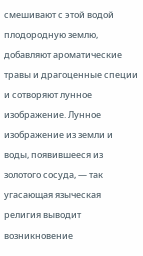смешивают с этой водой плодородную землю, добавляют ароматические травы и драгоценные специи и сотворяют лунное изображение. Лунное изображение из земли и воды, появившееся из золотого сосуда, — так угасающая языческая религия выводит возникновение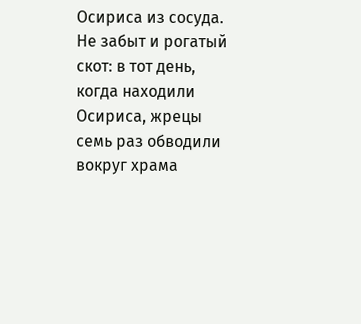Осириса из сосуда. Не забыт и рогатый скот: в тот день, когда находили Осириса, жрецы семь раз обводили вокруг храма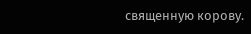священную корову.